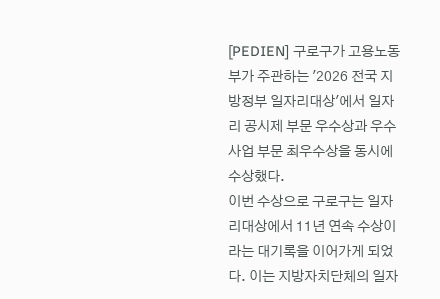[PEDIEN] 구로구가 고용노동부가 주관하는 '2026 전국 지방정부 일자리대상'에서 일자리 공시제 부문 우수상과 우수사업 부문 최우수상을 동시에 수상했다.
이번 수상으로 구로구는 일자리대상에서 11년 연속 수상이라는 대기록을 이어가게 되었다. 이는 지방자치단체의 일자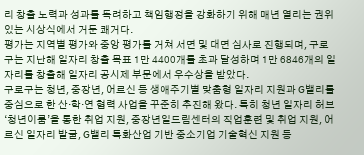리 창출 노력과 성과를 독려하고 책임행정을 강화하기 위해 매년 열리는 권위 있는 시상식에서 거둔 쾌거다.
평가는 지역별 평가와 중앙 평가를 거쳐 서면 및 대면 심사로 진행되며, 구로구는 지난해 일자리 창출 목표 1만 4400개를 초과 달성하며 1만 6846개의 일자리를 창출해 일자리 공시제 부문에서 우수상을 받았다.
구로구는 청년, 중장년, 어르신 등 생애주기별 맞춤형 일자리 지원과 G밸리를 중심으로 한 산·학·연 협력 사업을 꾸준히 추진해 왔다. 특히 청년 일자리 허브 ‘청년이룸’을 통한 취업 지원, 중장년일드림센터의 직업훈련 및 취업 지원, 어르신 일자리 발굴, G밸리 특화산업 기반 중소기업 기술혁신 지원 등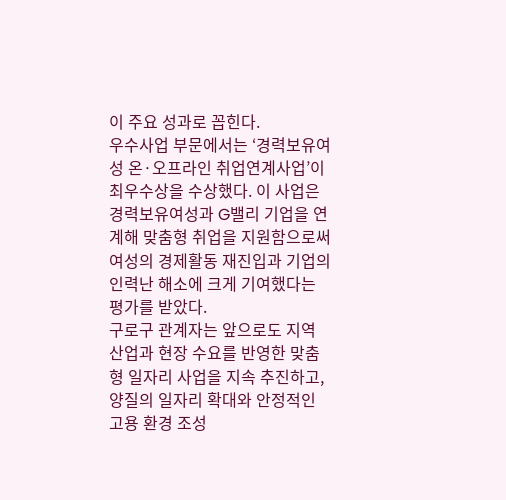이 주요 성과로 꼽힌다.
우수사업 부문에서는 ‘경력보유여성 온·오프라인 취업연계사업’이 최우수상을 수상했다. 이 사업은 경력보유여성과 G밸리 기업을 연계해 맞춤형 취업을 지원함으로써 여성의 경제활동 재진입과 기업의 인력난 해소에 크게 기여했다는 평가를 받았다.
구로구 관계자는 앞으로도 지역 산업과 현장 수요를 반영한 맞춤형 일자리 사업을 지속 추진하고, 양질의 일자리 확대와 안정적인 고용 환경 조성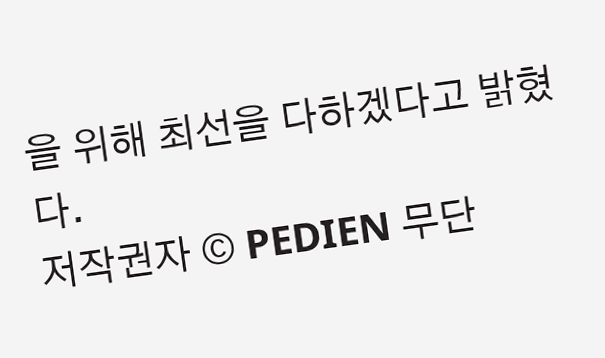을 위해 최선을 다하겠다고 밝혔다.
저작권자 © PEDIEN 무단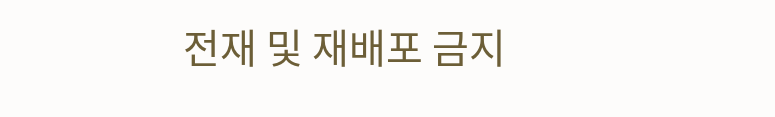전재 및 재배포 금지